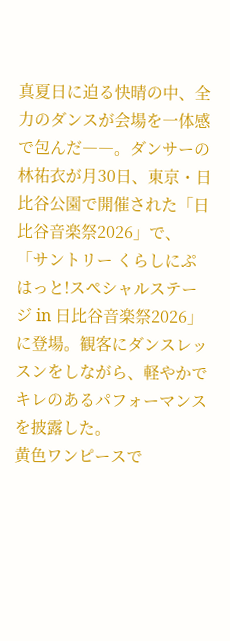真夏日に迫る快晴の中、全力のダンスが会場を一体感で包んだ――。ダンサーの林祐衣が月30日、東京・日比谷公園で開催された「日比谷音楽祭2026」で、「サントリー くらしにぷはっと!スペシャルステージ in 日比谷音楽祭2026」に登場。観客にダンスレッスンをしながら、軽やかでキレのあるパフォーマンスを披露した。
黄色ワンピースで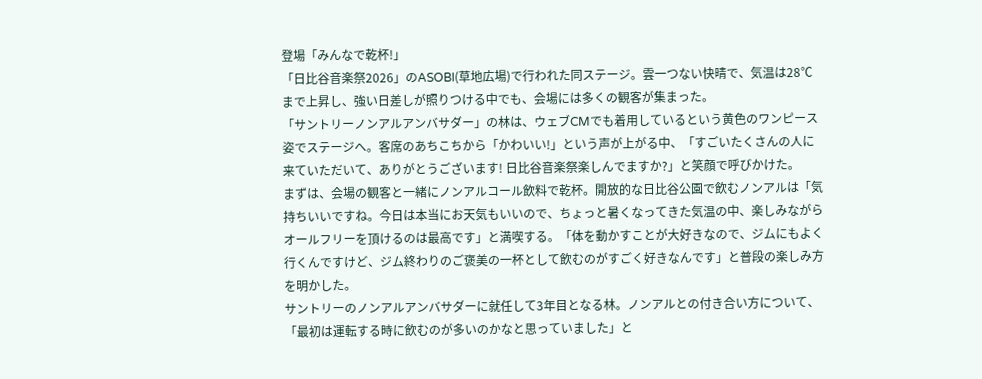登場「みんなで乾杯!」
「日比谷音楽祭2026」のASOBI(草地広場)で行われた同ステージ。雲一つない快晴で、気温は28℃まで上昇し、強い日差しが照りつける中でも、会場には多くの観客が集まった。
「サントリーノンアルアンバサダー」の林は、ウェブCMでも着用しているという黄色のワンピース姿でステージへ。客席のあちこちから「かわいい!」という声が上がる中、「すごいたくさんの人に来ていただいて、ありがとうございます! 日比谷音楽祭楽しんでますか?」と笑顔で呼びかけた。
まずは、会場の観客と一緒にノンアルコール飲料で乾杯。開放的な日比谷公園で飲むノンアルは「気持ちいいですね。今日は本当にお天気もいいので、ちょっと暑くなってきた気温の中、楽しみながらオールフリーを頂けるのは最高です」と満喫する。「体を動かすことが大好きなので、ジムにもよく行くんですけど、ジム終わりのご褒美の一杯として飲むのがすごく好きなんです」と普段の楽しみ方を明かした。
サントリーのノンアルアンバサダーに就任して3年目となる林。ノンアルとの付き合い方について、「最初は運転する時に飲むのが多いのかなと思っていました」と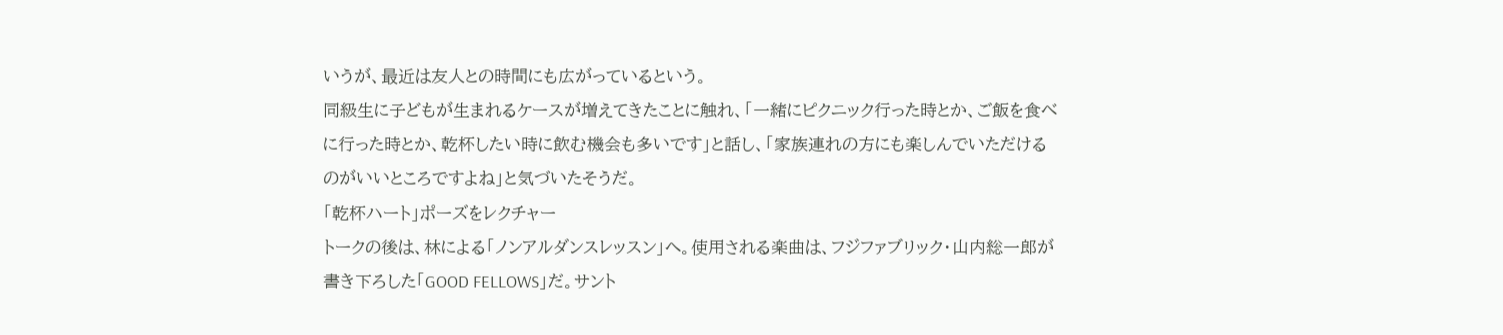いうが、最近は友人との時間にも広がっているという。
同級生に子どもが生まれるケースが増えてきたことに触れ、「一緒にピクニック行った時とか、ご飯を食べに行った時とか、乾杯したい時に飲む機会も多いです」と話し、「家族連れの方にも楽しんでいただけるのがいいところですよね」と気づいたそうだ。
「乾杯ハート」ポーズをレクチャー
トークの後は、林による「ノンアルダンスレッスン」へ。使用される楽曲は、フジファブリック・山内総一郎が書き下ろした「GOOD FELLOWS」だ。サント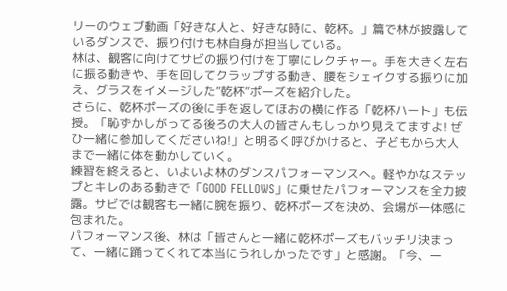リーのウェブ動画「好きな人と、好きな時に、乾杯。」篇で林が披露しているダンスで、振り付けも林自身が担当している。
林は、観客に向けてサビの振り付けを丁寧にレクチャー。手を大きく左右に振る動きや、手を回してクラップする動き、腰をシェイクする振りに加え、グラスをイメージした“乾杯”ポーズを紹介した。
さらに、乾杯ポーズの後に手を返してほおの横に作る「乾杯ハート」も伝授。「恥ずかしがってる後ろの大人の皆さんもしっかり見えてますよ! ぜひ一緒に参加してくださいね!」と明るく呼びかけると、子どもから大人まで一緒に体を動かしていく。
練習を終えると、いよいよ林のダンスパフォーマンスへ。軽やかなステップとキレのある動きで「GOOD FELLOWS」に乗せたパフォーマンスを全力披露。サビでは観客も一緒に腕を振り、乾杯ポーズを決め、会場が一体感に包まれた。
パフォーマンス後、林は「皆さんと一緒に乾杯ポーズもバッチリ決まって、一緒に踊ってくれて本当にうれしかったです」と感謝。「今、一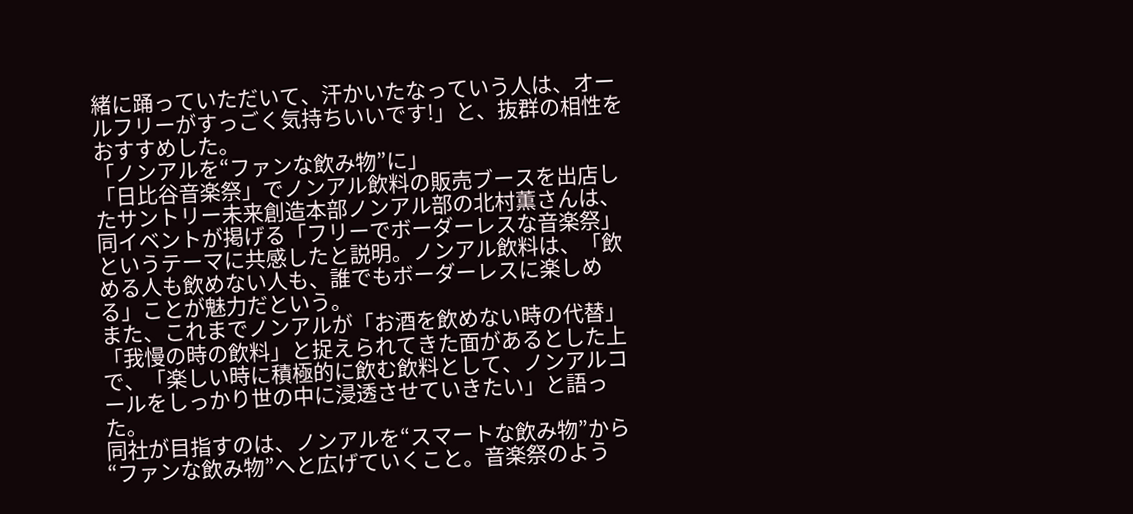緒に踊っていただいて、汗かいたなっていう人は、オールフリーがすっごく気持ちいいです!」と、抜群の相性をおすすめした。
「ノンアルを“ファンな飲み物”に」
「日比谷音楽祭」でノンアル飲料の販売ブースを出店したサントリー未来創造本部ノンアル部の北村薫さんは、同イベントが掲げる「フリーでボーダーレスな音楽祭」というテーマに共感したと説明。ノンアル飲料は、「飲める人も飲めない人も、誰でもボーダーレスに楽しめる」ことが魅力だという。
また、これまでノンアルが「お酒を飲めない時の代替」「我慢の時の飲料」と捉えられてきた面があるとした上で、「楽しい時に積極的に飲む飲料として、ノンアルコールをしっかり世の中に浸透させていきたい」と語った。
同社が目指すのは、ノンアルを“スマートな飲み物”から“ファンな飲み物”へと広げていくこと。音楽祭のよう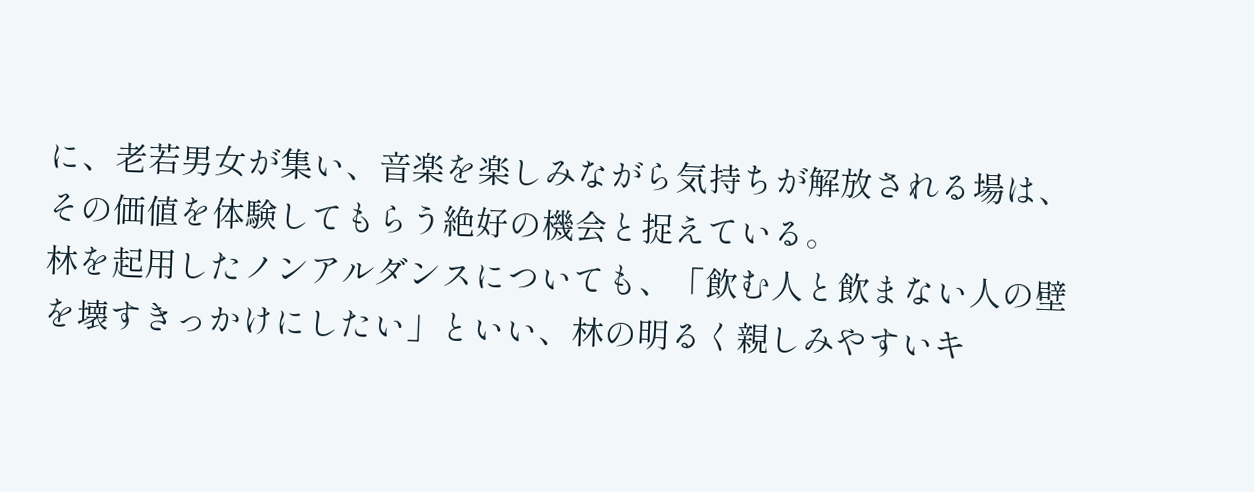に、老若男女が集い、音楽を楽しみながら気持ちが解放される場は、その価値を体験してもらう絶好の機会と捉えている。
林を起用したノンアルダンスについても、「飲む人と飲まない人の壁を壊すきっかけにしたい」といい、林の明るく親しみやすいキ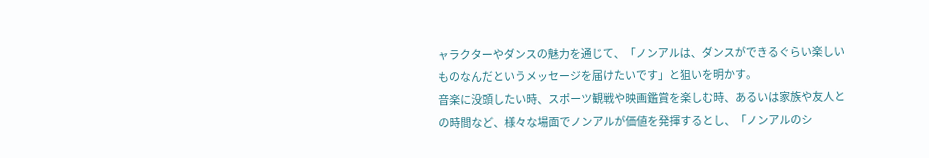ャラクターやダンスの魅力を通じて、「ノンアルは、ダンスができるぐらい楽しいものなんだというメッセージを届けたいです」と狙いを明かす。
音楽に没頭したい時、スポーツ観戦や映画鑑賞を楽しむ時、あるいは家族や友人との時間など、様々な場面でノンアルが価値を発揮するとし、「ノンアルのシ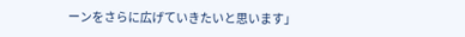ーンをさらに広げていきたいと思います」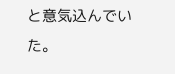と意気込んでいた。